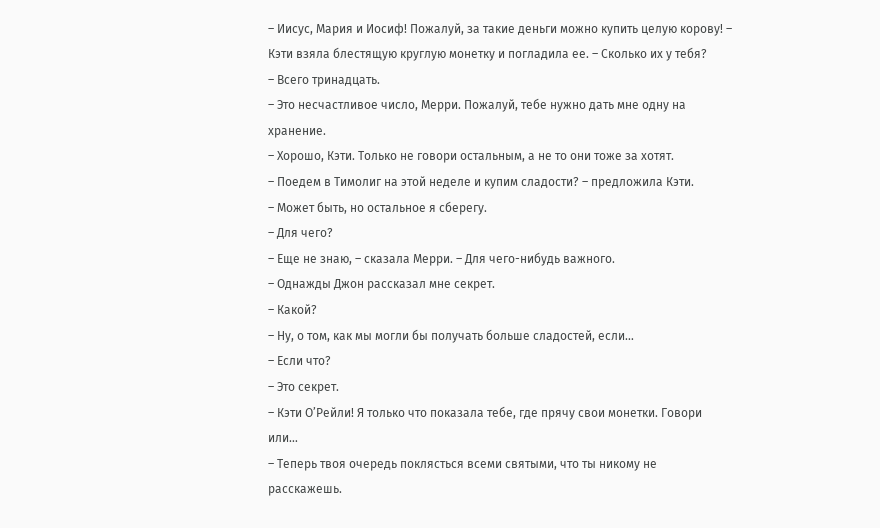– Иисус, Мария и Иосиф! Пожалуй, за такие деньги можно купить целую корову! – Кэти взяла блестящую круглую монетку и погладила ее. – Сколько их у тебя?
– Всего тринадцать.
– Это несчастливое число, Мерри. Пожалуй, тебе нужно дать мне одну на хранение.
– Хорошо, Кэти. Только не говори остальным, а не то они тоже за хотят.
– Поедем в Тимолиг на этой неделе и купим сладости? – предложила Кэти.
– Может быть, но остальное я сберегу.
– Для чего?
– Еще не знаю, – сказала Мерри. – Для чего-нибудь важного.
– Однажды Джон рассказал мне секрет.
– Какой?
– Ну, о том, как мы могли бы получать больше сладостей, если…
– Если что?
– Это секрет.
– Кэти О’Рейли! Я только что показала тебе, где прячу свои монетки. Говори или…
– Теперь твоя очередь поклясться всеми святыми, что ты никому не расскажешь.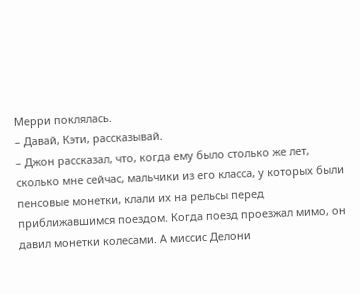Мерри поклялась.
– Давай, Кэти, рассказывай.
– Джон рассказал, что, когда ему было столько же лет, сколько мне сейчас, мальчики из его класса, у которых были пенсовые монетки, клали их на рельсы перед приближавшимся поездом. Когда поезд проезжал мимо, он давил монетки колесами. А миссис Делони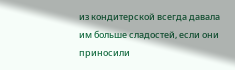из кондитерской всегда давала им больше сладостей, если они приносили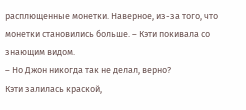расплющенные монетки. Наверное, из-за того, что монетки становились больше. – Кэти покивала со знающим видом.
– Но Джон никогда так не делал, верно?
Кэти залилась краской,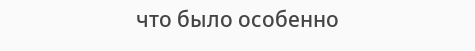что было особенно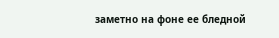заметно на фоне ее бледной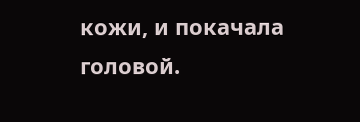кожи, и покачала головой.